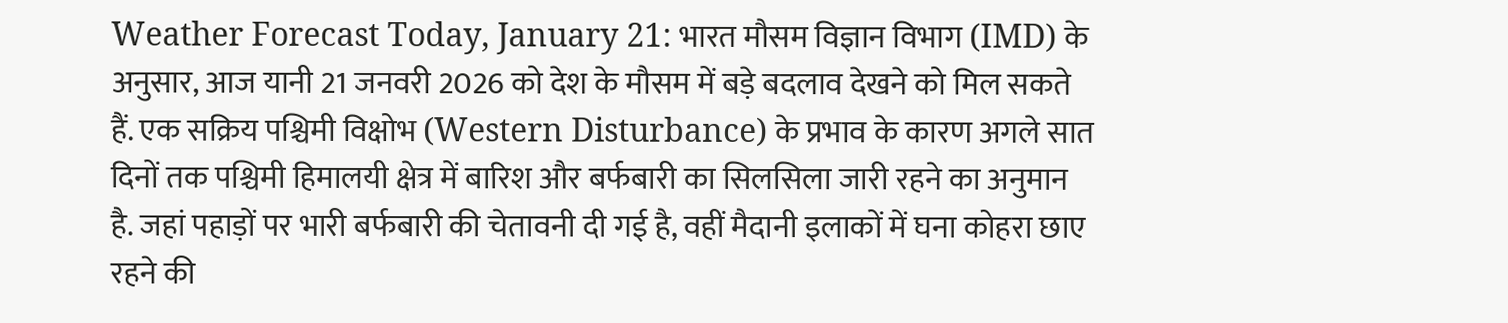Weather Forecast Today, January 21: भारत मौसम विज्ञान विभाग (IMD) के अनुसार, आज यानी 21 जनवरी 2026 को देश के मौसम में बड़े बदलाव देखने को मिल सकते हैं. एक सक्रिय पश्चिमी विक्षोभ (Western Disturbance) के प्रभाव के कारण अगले सात दिनों तक पश्चिमी हिमालयी क्षेत्र में बारिश और बर्फबारी का सिलसिला जारी रहने का अनुमान है. जहां पहाड़ों पर भारी बर्फबारी की चेतावनी दी गई है, वहीं मैदानी इलाकों में घना कोहरा छाए रहने की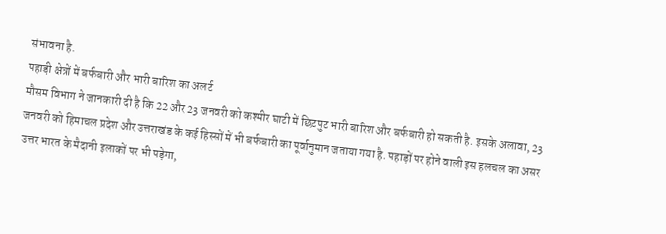संभावना है.
पहाड़ी क्षेत्रों में बर्फबारी और भारी बारिश का अलर्ट
मौसम विभाग ने जानकारी दी है कि 22 और 23 जनवरी को कश्मीर घाटी में छिटपुट भारी बारिश और बर्फबारी हो सकती है. इसके अलावा, 23 जनवरी को हिमाचल प्रदेश और उत्तराखंड के कई हिस्सों में भी बर्फबारी का पूर्वानुमान जताया गया है. पहाड़ों पर होने वाली इस हलचल का असर उत्तर भारत के मैदानी इलाकों पर भी पड़ेगा,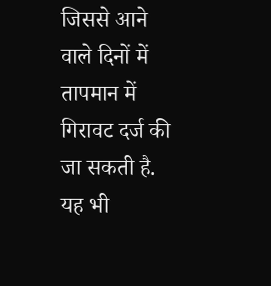जिससे आने वाले दिनों में तापमान में गिरावट दर्ज की जा सकती है. यह भी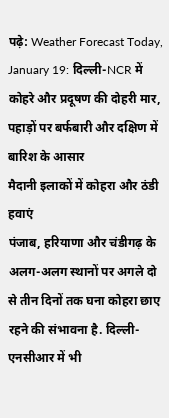पढ़े: Weather Forecast Today, January 19: दिल्ली-NCR में कोहरे और प्रदूषण की दोहरी मार, पहाड़ों पर बर्फबारी और दक्षिण में बारिश के आसार
मैदानी इलाकों में कोहरा और ठंडी हवाएं
पंजाब, हरियाणा और चंडीगढ़ के अलग-अलग स्थानों पर अगले दो से तीन दिनों तक घना कोहरा छाए रहने की संभावना है. दिल्ली-एनसीआर में भी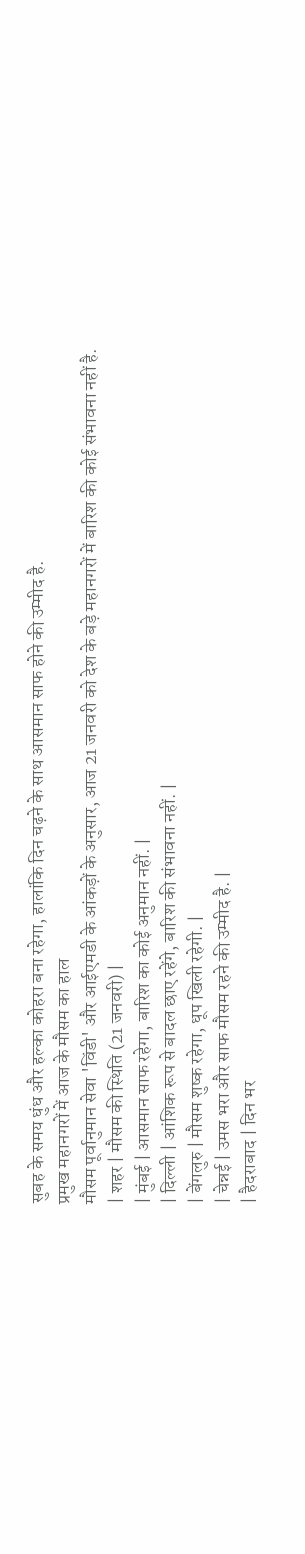सुबह के समय धुंध और हल्का कोहरा बना रहेगा, हालांकि दिन चढ़ने के साथ आसमान साफ होने की उम्मीद है.
प्रमुख महानगरों में आज के मौसम का हाल
मौसम पूर्वानुमान सेवा 'विंडी' और आईएमडी के आंकड़ों के अनुसार, आज 21 जनवरी को देश के बड़े महानगरों में बारिश की कोई संभावना नहीं है.
| शहर | मौसम की स्थिति (21 जनवरी) |
| मुंबई | आसमान साफ रहेगा, बारिश का कोई अनुमान नहीं. |
| दिल्ली | आंशिक रूप से बादल छाए रहेंगे, बारिश की संभावना नहीं. |
| बेंगलुरु | मौसम शुष्क रहेगा, धूप खिली रहेगी. |
| चेन्नई | उमस भरा और साफ मौसम रहने की उम्मीद है. |
| हैदराबाद | दिन भर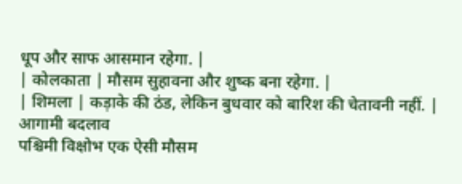धूप और साफ आसमान रहेगा. |
| कोलकाता | मौसम सुहावना और शुष्क बना रहेगा. |
| शिमला | कड़ाके की ठंड, लेकिन बुधवार को बारिश की चेतावनी नहीं. |
आगामी बदलाव
पश्चिमी विक्षोभ एक ऐसी मौसम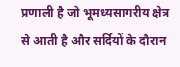प्रणाली है जो भूमध्यसागरीय क्षेत्र से आती है और सर्दियों के दौरान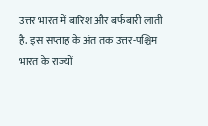उत्तर भारत में बारिश और बर्फबारी लाती है. इस सप्ताह के अंत तक उत्तर-पश्चिम भारत के राज्यों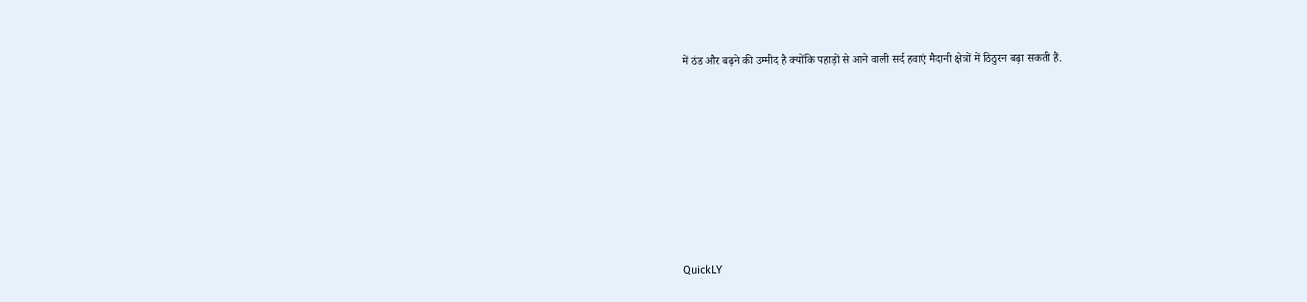में ठंड और बढ़ने की उम्मीद है क्योंकि पहाड़ों से आने वाली सर्द हवाएं मैदानी क्षेत्रों में ठिठुरन बढ़ा सकती हैं.












QuickLY